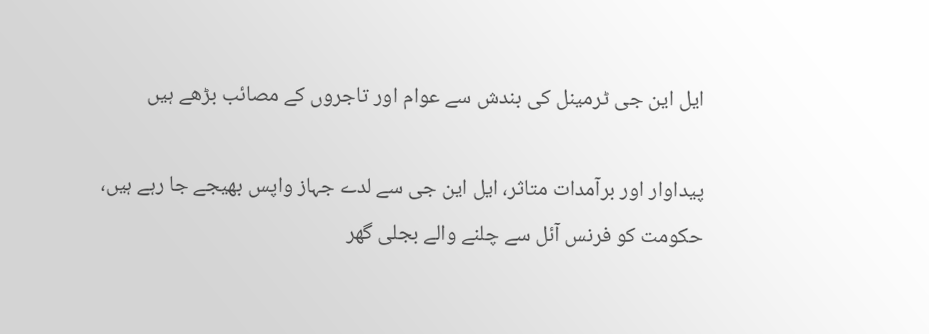ایل این جی ٹرمینل کی بندش سے عوام اور تاجروں کے مصائب بڑھے ہیں

پیداوار اور برآمدات متاثر، ایل این جی سے لدے جہاز واپس بھیجے جا رہے ہیں، حکومت کو فرنس آئل سے چلنے والے بجلی گھر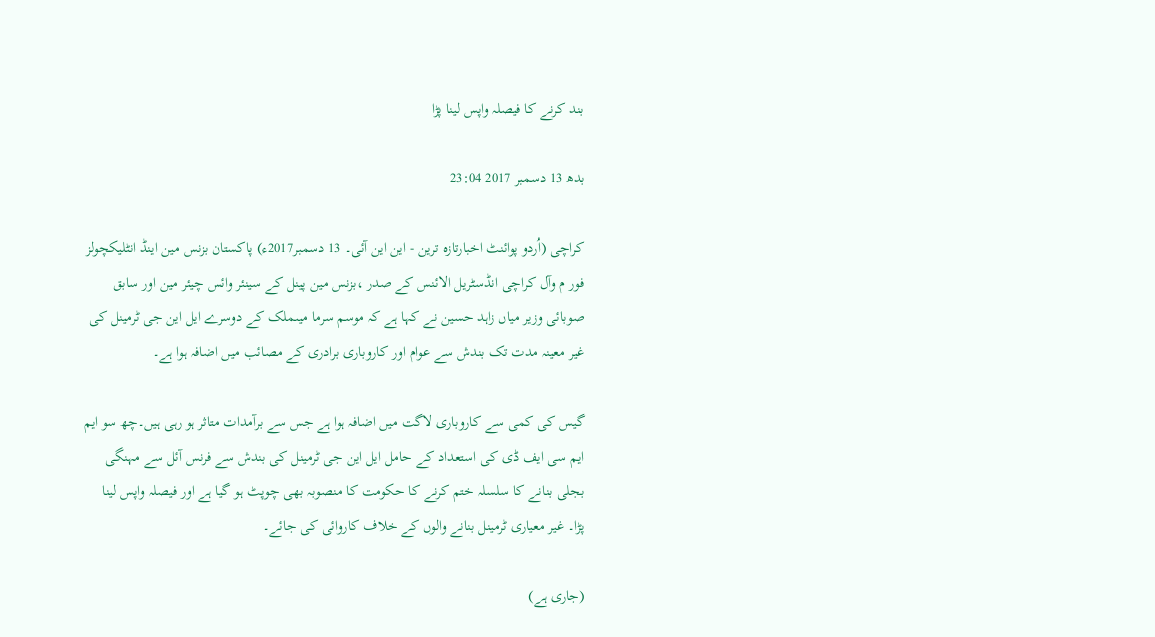بند کرنے کا فیصلہ واپس لینا پڑا

بدھ 13 دسمبر 2017 23:04

کراچی (اُردو پوائنٹ اخبارتازہ ترین - این این آئی۔ 13 دسمبر2017ء) پاکستان بزنس مین اینڈ انٹلیکچولز فور م وآل کراچی انڈسٹریل الائنس کے صدر ،بزنس مین پینل کے سینئر وائس چیئر مین اور سابق صوبائی وزیر میاں زاہد حسین نے کہا ہے کہ موسم سرما میںملک کے دوسرے ایل این جی ٹرمینل کی غیر معینہ مدت تک بندش سے عوام اور کاروباری برادری کے مصائب میں اضافہ ہوا ہے۔

گیس کی کمی سے کاروباری لاگت میں اضافہ ہوا ہے جس سے برآمدات متاثر ہو رہی ہیں۔چھ سو ایم ایم سی ایف ڈی کی استعداد کے حامل ایل این جی ٹرمینل کی بندش سے فرنس آئل سے مہنگی بجلی بنانے کا سلسلہ ختم کرنے کا حکومت کا منصوبہ بھی چوپٹ ہو گیا ہے اور فیصلہ واپس لینا پڑا۔ غیر معیاری ٹرمینل بنانے والوں کے خلاف کاروائی کی جائے۔

(جاری ہے)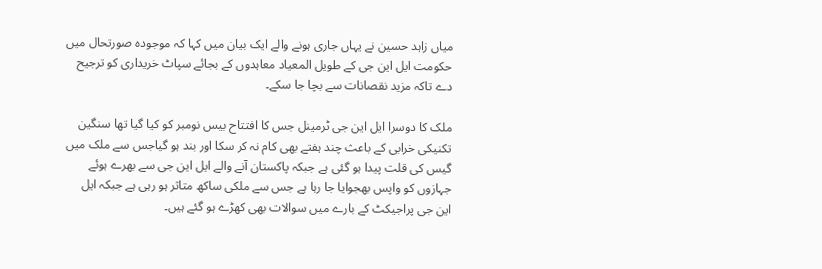میاں زاہد حسین نے یہاں جاری ہونے والے ایک بیان میں کہا کہ موجودہ صورتحال میں حکومت ایل این جی کے طویل المعیاد معاہدوں کے بجائے سپاٹ خریداری کو ترجیح دے تاکہ مزید نقصانات سے بچا جا سکے۔

ملک کا دوسرا ایل این جی ٹرمینل جس کا افتتاح بیس نومبر کو کیا گیا تھا سنگین تکنیکی خرابی کے باعث چند ہفتے بھی کام نہ کر سکا اور بند ہو گیاجس سے ملک میں گیس کی قلت پیدا ہو گئی ہے جبکہ پاکستان آنے والے ایل این جی سے بھرے ہوئے جہازوں کو واپس بھجوایا جا رہا ہے جس سے ملکی ساکھ متاثر ہو رہی ہے جبکہ ایل این جی پراجیکٹ کے بارے میں سوالات بھی کھڑے ہو گئے ہیں۔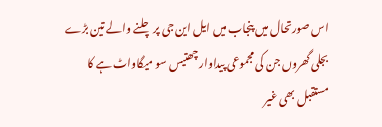اس صورتحال میں پنجاب میں ایل این جی پر چلنے والے تین بڑے بجلی گھروں جن کی مجموعی پیداوار چھتیس سو میگاواٹ ہے کا مستقبل بھی غیر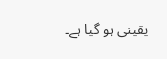یقینی ہو گیا ہے۔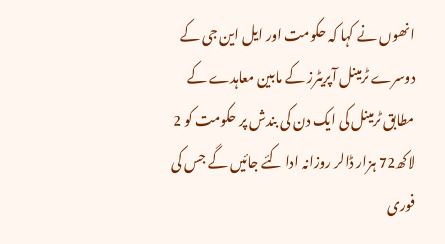انھوں نے کہا کہ حکومت اور ایل این جی کے دوسرے ٹرمینل آپریٹرز کے مابین معاہدے کے مطابق ٹرمینل کی ایک دن کی بندش پر حکومت کو 2 لاکھ72 ہزار ڈالر روزانہ ادا کئے جائیں گے جس کی فوری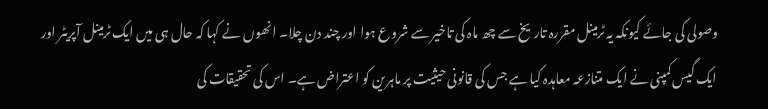وصولی کی جائے کیونکہ یہ ٹرمینل مقررہ تاریخ سے چھ ماہ کی تاخیر سے شروع ہوا اور چند دن چلا۔ انھوں نے کہا کہ حال ہی میں ایک ٹرمینل آپریٹر اور ایک گیس کمپنی نے ایک متنازعہ معاہدہ کیا ہے جس کی قانونی حیثیت پر ماہرین کو اعتراض ہے۔ اس کی تحقیقات کی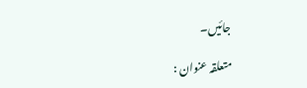جائیں۔

متعلقہ عنوان :